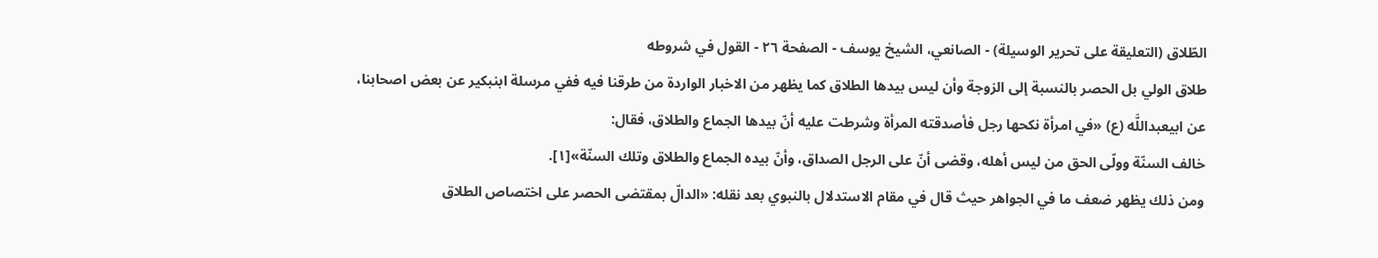الطّلاق (التعليقة على تحرير الوسيلة) - الصانعي، الشيخ يوسف - الصفحة ٢٦ - القول في شروطه
طلاق الولي بل الحصر بالنسبة إلى الزوجة وأن ليس بيدها الطلاق كما يظهر من الاخبار الواردة من طرقنا فيه ففي مرسلة ابنبكير عن بعض اصحابنا، عن ابيعبداللَّه (ع) «في امرأة نكحها رجل فأصدقته المرأة وشرطت عليه أنّ بيدها الجماع والطلاق، فقال:
خالف السنّة وولّى الحق من ليس أهله، وقضى أنّ على الرجل الصداق، وأنّ بيده الجماع والطلاق وتلك السنّة»[١].
ومن ذلك يظهر ضعف ما في الجواهر حيث قال في مقام الاستدلال بالنبوي بعد نقله: «الدالّ بمقتضى الحصر على اختصاص الطلاق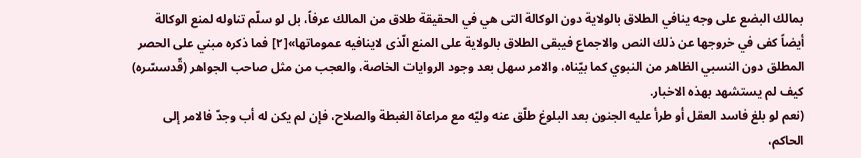بمالك البضع على وجه ينافي الطلاق بالولاية دون الوكالة التى هي في الحقيقة طلاق من المالك عرفاً، بل لو سلّم تناوله لمنع الوكالة أيضاً كفى في خروجها عن ذلك النص والاجماع فيبقى الطلاق بالولاية على المنع الّذى لاينافيه عموماتها»[٢] فما ذكره مبني على الحصر المطلق دون النسبي الظاهر من النبوي كما بيّناه، والامر سهل بعد وجود الروايات الخاصة، والعجب من مثل صاحب الجواهر (قّدسسّره) كيف لم يستشهد بهذه الاخبار.
(نعم لو بلغ فاسد العقل أو طرأ عليه الجنون بعد البلوغ طلّق عنه وليّه مع مراعاة الغبطة والصلاح، فإن لم يكن له أب وجدّ فالامر إلى الحاكم،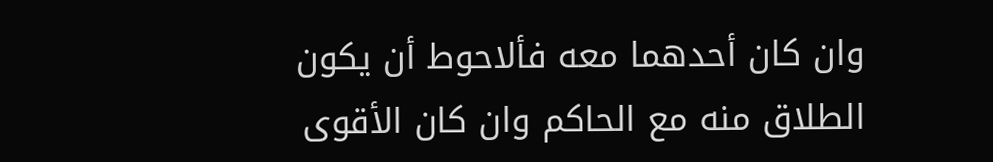وان كان أحدهما معه فألاحوط أن يكون الطلاق منه مع الحاكم وان كان الأقوى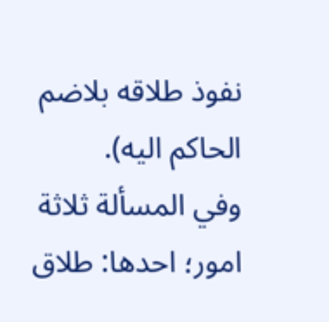نفوذ طلاقه بلاضم الحاكم اليه).
وفي المسألة ثلاثة امور؛ احدها: طلاق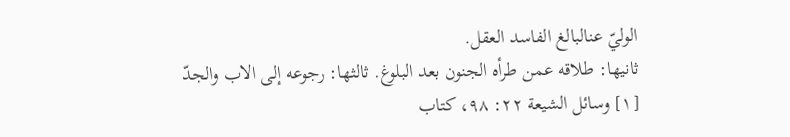الوليّ عنالبالغ الفاسد العقل.
ثانيها: طلاقه عمن طرأه الجنون بعد البلوغ. ثالثها: رجوعه إلى الاب والجدّ
[١] وسائل الشيعة ٢٢: ٩٨، كتاب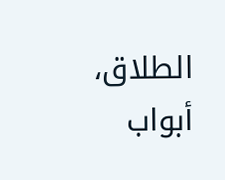الطلاق، أبواب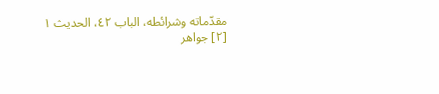مقدّماته وشرائطه، الباب ٤٢، الحديث ١
[٢] جواهر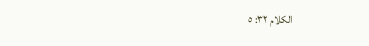الكلام ٣٢: ٥